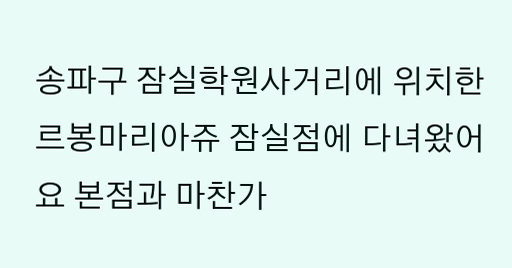송파구 잠실학원사거리에 위치한 르봉마리아쥬 잠실점에 다녀왔어요 본점과 마찬가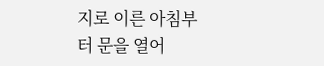지로 이른 아침부터 문을 열어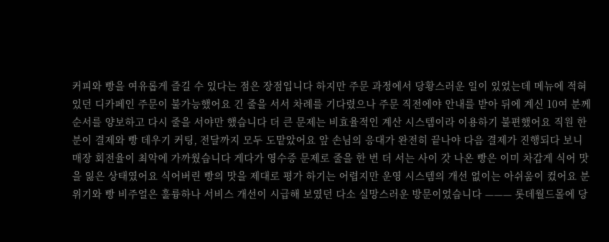커피와 빵을 여유롭게 즐길 수 있다는 점은 장점입니다 하지만 주문 과정에서 당황스러운 일이 있었는데 메뉴에 적혀 있던 디카페인 주문이 불가능했어요 긴 줄을 서서 차례를 기다렸으나 주문 직전에야 안내를 받아 뒤에 계신 10여 분께 순서를 양보하고 다시 줄을 서야만 했습니다 더 큰 문제는 비효율적인 계산 시스템이라 이용하기 불편했어요 직원 한 분이 결제와 빵 데우기 커팅, 전달까지 모두 도맡았어요 앞 손님의 응대가 완전히 끝나야 다음 결제가 진행되다 보니 매장 회전율이 최악에 가까웠습니다 게다가 영수증 문제로 줄을 한 번 더 서는 사이 갓 나온 빵은 이미 차갑게 식어 맛을 잃은 상태였어요 식어버린 빵의 맛을 제대로 평가 하기는 어렵지만 운영 시스템의 개선 없이는 아쉬움이 컸어요 분위기와 빵 비주얼은 훌륭하나 서비스 개선이 시급해 보였던 다소 실망스러운 방문이었습니다 ——— 롯데월드몰에 당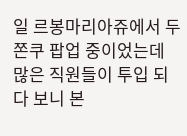일 르봉마리아쥬에서 두쫀쿠 팝업 중이었는데 많은 직원들이 투입 되다 보니 본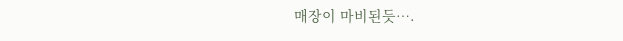매장이 마비된듯….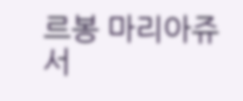르봉 마리아쥬
서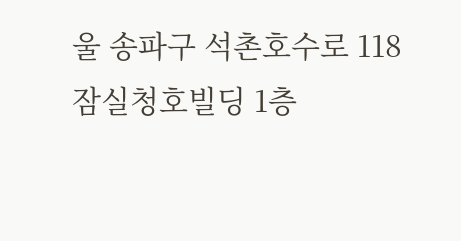울 송파구 석촌호수로 118 잠실청호빌딩 1층